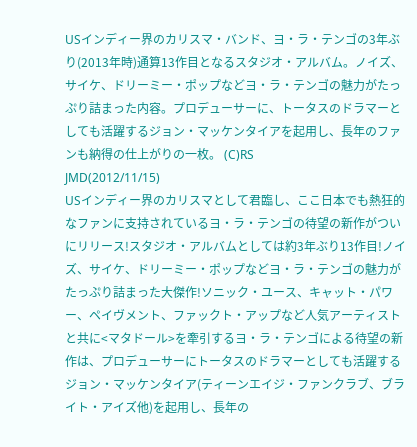USインディー界のカリスマ・バンド、ヨ・ラ・テンゴの3年ぶり(2013年時)通算13作目となるスタジオ・アルバム。ノイズ、サイケ、ドリーミー・ポップなどヨ・ラ・テンゴの魅力がたっぷり詰まった内容。プロデューサーに、トータスのドラマーとしても活躍するジョン・マッケンタイアを起用し、長年のファンも納得の仕上がりの一枚。 (C)RS
JMD(2012/11/15)
USインディー界のカリスマとして君臨し、ここ日本でも熱狂的なファンに支持されているヨ・ラ・テンゴの待望の新作がついにリリース!スタジオ・アルバムとしては約3年ぶり13作目!ノイズ、サイケ、ドリーミー・ポップなどヨ・ラ・テンゴの魅力がたっぷり詰まった大傑作!ソニック・ユース、キャット・パワー、ペイヴメント、ファックト・アップなど人気アーティストと共に<マタドール>を牽引するヨ・ラ・テンゴによる待望の新作は、プロデューサーにトータスのドラマーとしても活躍するジョン・マッケンタイア(ティーンエイジ・ファンクラブ、ブライト・アイズ他)を起用し、長年の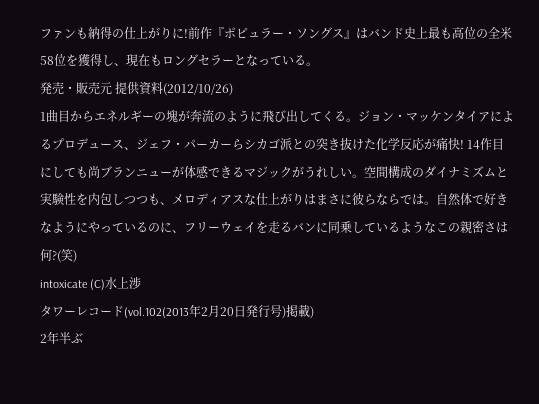ファンも納得の仕上がりに!前作『ポピュラー・ソングス』はバンド史上最も高位の全米58位を獲得し、現在もロングセラーとなっている。
発売・販売元 提供資料(2012/10/26)
1曲目からエネルギーの塊が奔流のように飛び出してくる。ジョン・マッケンタイアによるプロデュース、ジェフ・パーカーらシカゴ派との突き抜けた化学反応が痛快! 14作目にしても尚ブランニューが体感できるマジックがうれしい。空間構成のダイナミズムと実験性を内包しつつも、メロディアスな仕上がりはまさに彼らならでは。自然体で好きなようにやっているのに、フリーウェイを走るバンに同乗しているようなこの親密さは何?(笑)
intoxicate (C)水上渉
タワーレコード(vol.102(2013年2月20日発行号)掲載)
2年半ぶ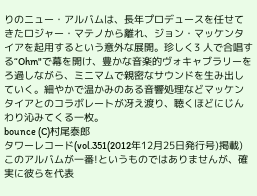りのニュー・アルバムは、長年プロデュースを任せてきたロジャー・マテノから離れ、ジョン・マッケンタイアを起用するという意外な展開。珍しく3 人で合唱する“Ohm"で幕を開け、豊かな音楽的ヴォキャブラリーをろ過しながら、ミニマムで親密なサウンドを生み出していく。細やかで温かみのある音響処理などマッケンタイアとのコラボレートが冴え渡り、聴くほどにじんわり沁みてくる一枚。
bounce (C)村尾泰郎
タワーレコード(vol.351(2012年12月25日発行号)掲載)
このアルバムが一番!というものではありませんが、確実に彼らを代表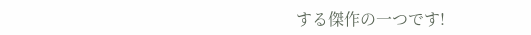する傑作の一つです!